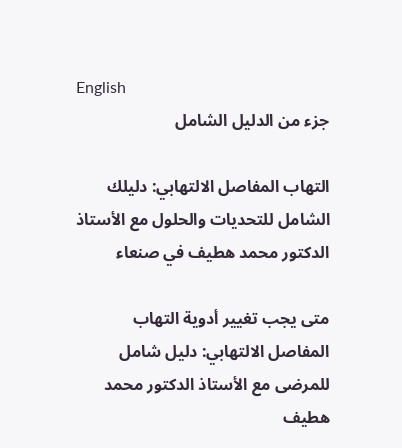English
جزء من الدليل الشامل

التهاب المفاصل الالتهابي: دليلك الشامل للتحديات والحلول مع الأستاذ الدكتور محمد هطيف في صنعاء

متى يجب تغيير أدوية التهاب المفاصل الالتهابي: دليل شامل للمرضى مع الأستاذ الدكتور محمد هطيف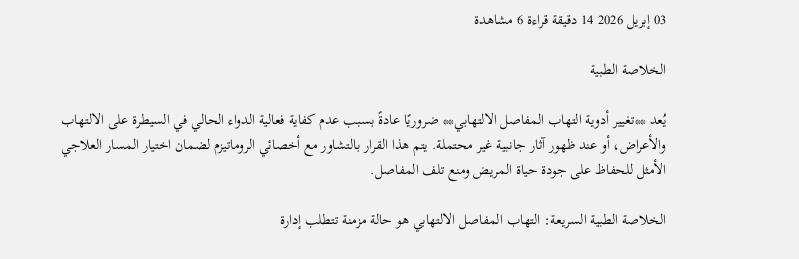03 إبريل 2026 14 دقيقة قراءة 6 مشاهدة

الخلاصة الطبية

يُعد **تغيير أدوية التهاب المفاصل الالتهابي** ضروريًا عادةً بسبب عدم كفاية فعالية الدواء الحالي في السيطرة على الالتهاب والأعراض، أو عند ظهور آثار جانبية غير محتملة. يتم هذا القرار بالتشاور مع أخصائي الروماتيزم لضمان اختيار المسار العلاجي الأمثل للحفاظ على جودة حياة المريض ومنع تلف المفاصل.

الخلاصة الطبية السريعة: التهاب المفاصل الالتهابي هو حالة مزمنة تتطلب إدارة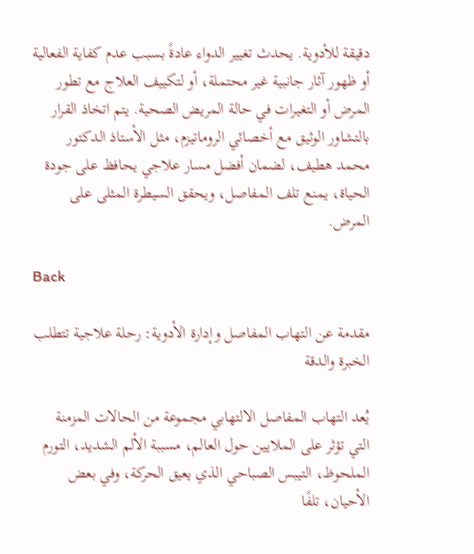دقيقة للأدوية. يحدث تغيير الدواء عادةً بسبب عدم كفاية الفعالية أو ظهور آثار جانبية غير محتملة، أو لتكييف العلاج مع تطور المرض أو التغيرات في حالة المريض الصحية. يتم اتخاذ القرار بالتشاور الوثيق مع أخصائي الروماتيزم، مثل الأستاذ الدكتور محمد هطيف، لضمان أفضل مسار علاجي يحافظ على جودة الحياة، يمنع تلف المفاصل، ويحقق السيطرة المثلى على المرض.

Back

مقدمة عن التهاب المفاصل وإدارة الأدوية: رحلة علاجية تتطلب الخبرة والدقة

يُعد التهاب المفاصل الالتهابي مجموعة من الحالات المزمنة التي تؤثر على الملايين حول العالم، مسببة الألم الشديد، التورم الملحوظ، التيبس الصباحي الذي يعيق الحركة، وفي بعض الأحيان، تلفًا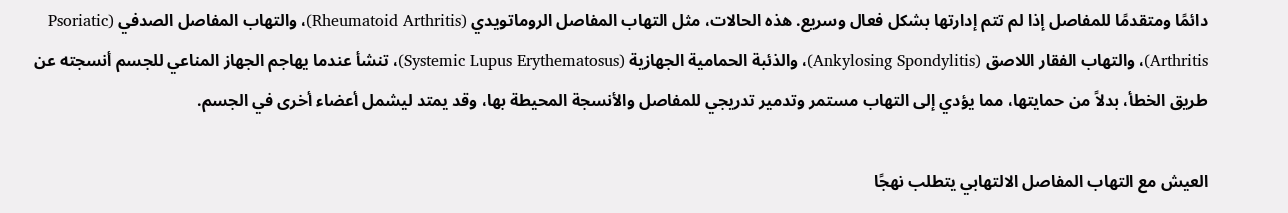دائمًا ومتقدمًا للمفاصل إذا لم تتم إدارتها بشكل فعال وسريع. هذه الحالات، مثل التهاب المفاصل الروماتويدي (Rheumatoid Arthritis)، والتهاب المفاصل الصدفي (Psoriatic Arthritis)، والتهاب الفقار اللاصق (Ankylosing Spondylitis)، والذئبة الحمامية الجهازية (Systemic Lupus Erythematosus)، تنشأ عندما يهاجم الجهاز المناعي للجسم أنسجته عن طريق الخطأ، بدلاً من حمايتها، مما يؤدي إلى التهاب مستمر وتدمير تدريجي للمفاصل والأنسجة المحيطة بها، وقد يمتد ليشمل أعضاء أخرى في الجسم.

العيش مع التهاب المفاصل الالتهابي يتطلب نهجًا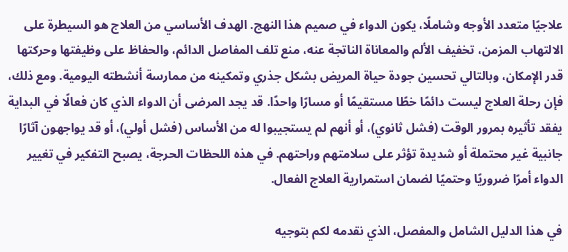علاجيًا متعدد الأوجه وشاملًا، يكون الدواء في صميم هذا النهج. الهدف الأساسي من العلاج هو السيطرة على الالتهاب المزمن، تخفيف الألم والمعاناة الناتجة عنه، منع تلف المفاصل الدائم، والحفاظ على وظيفتها وحركتها قدر الإمكان، وبالتالي تحسين جودة حياة المريض بشكل جذري وتمكينه من ممارسة أنشطته اليومية. ومع ذلك، فإن رحلة العلاج ليست دائمًا خطًا مستقيمًا أو مسارًا واحدًا. قد يجد المرضى أن الدواء الذي كان فعالًا في البداية يفقد تأثيره بمرور الوقت (فشل ثانوي)، أو أنهم لم يستجيبوا له من الأساس (فشل أولي)، أو قد يواجهون آثارًا جانبية غير محتملة أو شديدة تؤثر على سلامتهم وراحتهم. في هذه اللحظات الحرجة، يصبح التفكير في تغيير الدواء أمرًا ضروريًا وحتميًا لضمان استمرارية العلاج الفعال.

في هذا الدليل الشامل والمفصل، الذي نقدمه لكم بتوجيه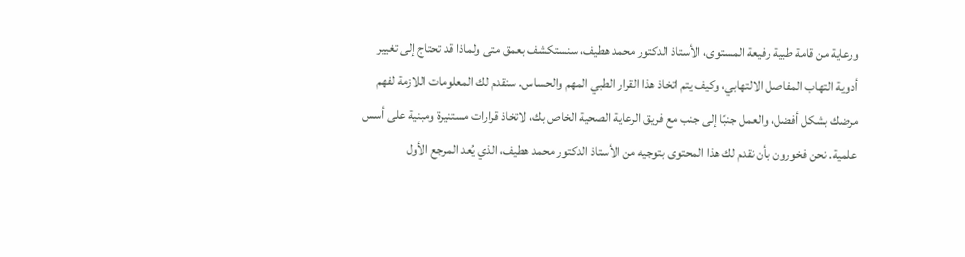ورعاية من قامة طبية رفيعة المستوى، الأستاذ الدكتور محمد هطيف، سنستكشف بعمق متى ولماذا قد تحتاج إلى تغيير أدوية التهاب المفاصل الالتهابي، وكيف يتم اتخاذ هذا القرار الطبي المهم والحساس. سنقدم لك المعلومات اللازمة لفهم مرضك بشكل أفضل، والعمل جنبًا إلى جنب مع فريق الرعاية الصحية الخاص بك، لاتخاذ قرارات مستنيرة ومبنية على أسس علمية. نحن فخورون بأن نقدم لك هذا المحتوى بتوجيه من الأستاذ الدكتور محمد هطيف، الذي يُعد المرجع الأول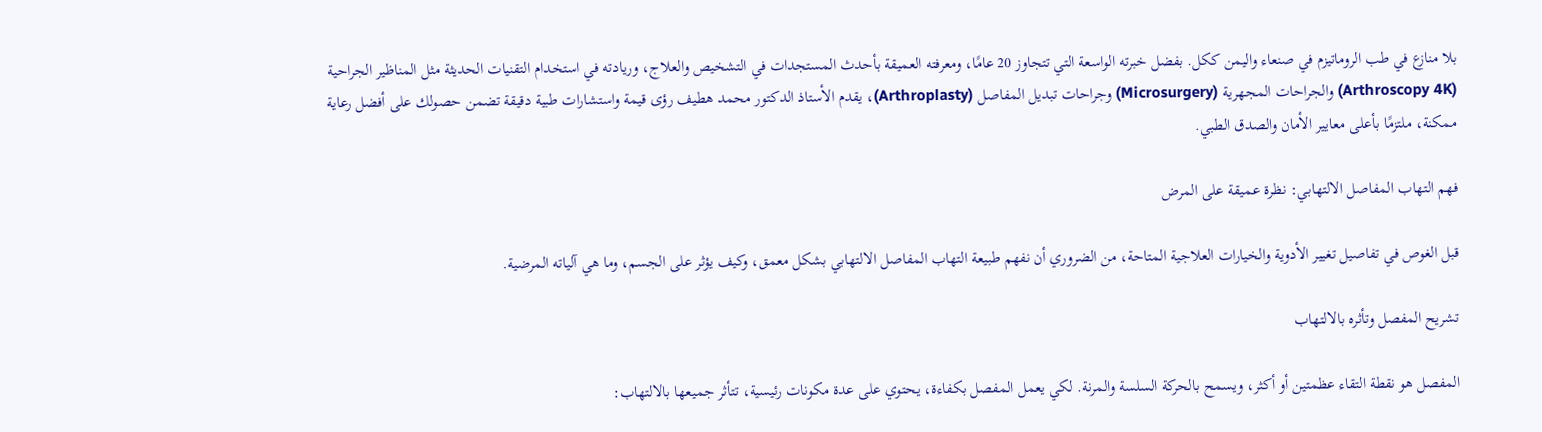بلا منازع في طب الروماتيزم في صنعاء واليمن ككل. بفضل خبرته الواسعة التي تتجاوز 20 عامًا، ومعرفته العميقة بأحدث المستجدات في التشخيص والعلاج، وريادته في استخدام التقنيات الحديثة مثل المناظير الجراحية (Arthroscopy 4K) والجراحات المجهرية (Microsurgery) وجراحات تبديل المفاصل (Arthroplasty)، يقدم الأستاذ الدكتور محمد هطيف رؤى قيمة واستشارات طبية دقيقة تضمن حصولك على أفضل رعاية ممكنة، ملتزمًا بأعلى معايير الأمان والصدق الطبي.

فهم التهاب المفاصل الالتهابي: نظرة عميقة على المرض

قبل الغوص في تفاصيل تغيير الأدوية والخيارات العلاجية المتاحة، من الضروري أن نفهم طبيعة التهاب المفاصل الالتهابي بشكل معمق، وكيف يؤثر على الجسم، وما هي آلياته المرضية.

تشريح المفصل وتأثره بالالتهاب

المفصل هو نقطة التقاء عظمتين أو أكثر، ويسمح بالحركة السلسة والمرنة. لكي يعمل المفصل بكفاءة، يحتوي على عدة مكونات رئيسية، تتأثر جميعها بالالتهاب: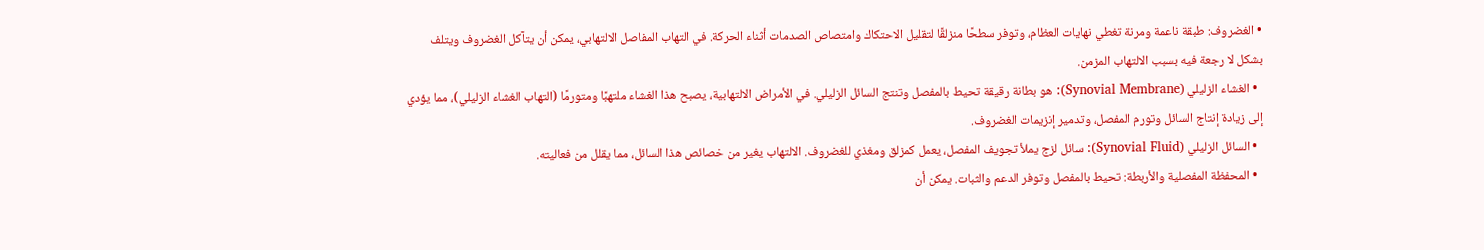• الغضروف: طبقة ناعمة ومرنة تغطي نهايات العظام، وتوفر سطحًا منزلقًا لتقليل الاحتكاك وامتصاص الصدمات أثناء الحركة. في التهاب المفاصل الالتهابي، يمكن أن يتآكل الغضروف ويتلف بشكل لا رجعة فيه بسبب الالتهاب المزمن.
  • الغشاء الزليلي (Synovial Membrane): هو بطانة رقيقة تحيط بالمفصل وتنتج السائل الزليلي. في الأمراض الالتهابية، يصبح هذا الغشاء ملتهبًا ومتورمًا (التهاب الغشاء الزليلي)، مما يؤدي إلى زيادة إنتاج السائل وتورم المفصل، وتدمير إنزيمات الغضروف.
  • السائل الزليلي (Synovial Fluid): سائل لزج يملأ تجويف المفصل، يعمل كمزلق ومغذي للغضروف. الالتهاب يغير من خصائص هذا السائل، مما يقلل من فعاليته.
  • المحفظة المفصلية والأربطة: تحيط بالمفصل وتوفر الدعم والثبات. يمكن أن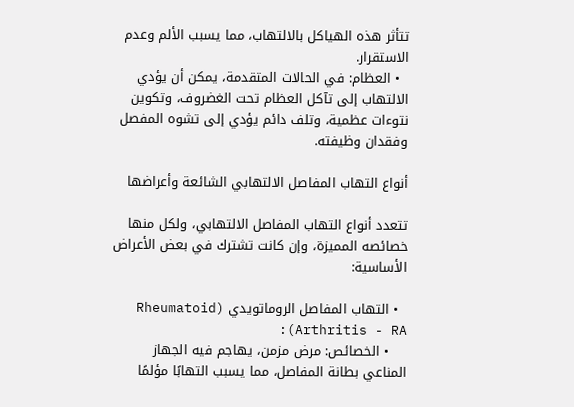تتأثر هذه الهياكل بالالتهاب، مما يسبب الألم وعدم الاستقرار.
  • العظام: في الحالات المتقدمة، يمكن أن يؤدي الالتهاب إلى تآكل العظام تحت الغضروف، وتكوين نتوءات عظمية، وتلف دائم يؤدي إلى تشوه المفصل وفقدان وظيفته.

أنواع التهاب المفاصل الالتهابي الشائعة وأعراضها

تتعدد أنواع التهاب المفاصل الالتهابي، ولكل منها خصائصه المميزة، وإن كانت تشترك في بعض الأعراض الأساسية:

  • التهاب المفاصل الروماتويدي (Rheumatoid Arthritis - RA):
    • الخصائص: مرض مزمن، يهاجم فيه الجهاز المناعي بطانة المفاصل، مما يسبب التهابًا مؤلمًا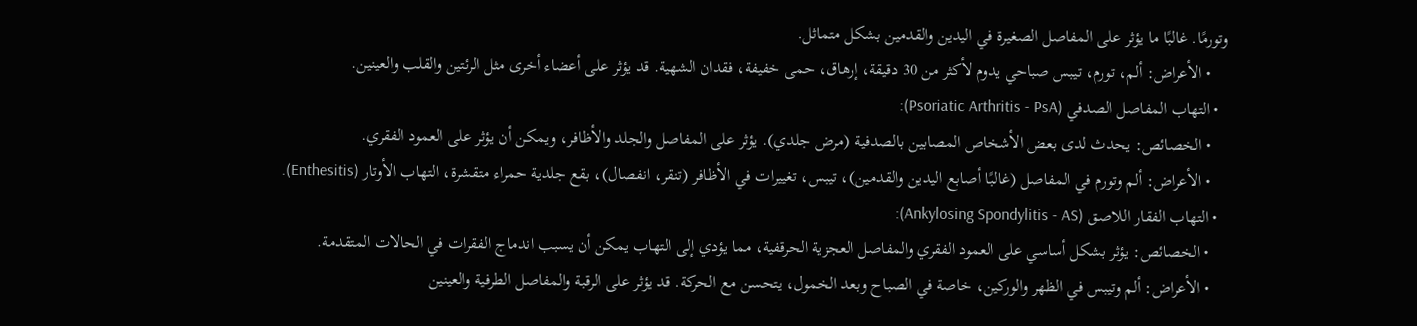وتورمًا. غالبًا ما يؤثر على المفاصل الصغيرة في اليدين والقدمين بشكل متماثل.
    • الأعراض: ألم، تورم، تيبس صباحي يدوم لأكثر من 30 دقيقة، إرهاق، حمى خفيفة، فقدان الشهية. قد يؤثر على أعضاء أخرى مثل الرئتين والقلب والعينين.
  • التهاب المفاصل الصدفي (Psoriatic Arthritis - PsA):
    • الخصائص: يحدث لدى بعض الأشخاص المصابين بالصدفية (مرض جلدي). يؤثر على المفاصل والجلد والأظافر، ويمكن أن يؤثر على العمود الفقري.
    • الأعراض: ألم وتورم في المفاصل (غالبًا أصابع اليدين والقدمين)، تيبس، تغييرات في الأظافر (تنقر، انفصال)، بقع جلدية حمراء متقشرة، التهاب الأوتار (Enthesitis).
  • التهاب الفقار اللاصق (Ankylosing Spondylitis - AS):
    • الخصائص: يؤثر بشكل أساسي على العمود الفقري والمفاصل العجزية الحرقفية، مما يؤدي إلى التهاب يمكن أن يسبب اندماج الفقرات في الحالات المتقدمة.
    • الأعراض: ألم وتيبس في الظهر والوركين، خاصة في الصباح وبعد الخمول، يتحسن مع الحركة. قد يؤثر على الرقبة والمفاصل الطرفية والعينين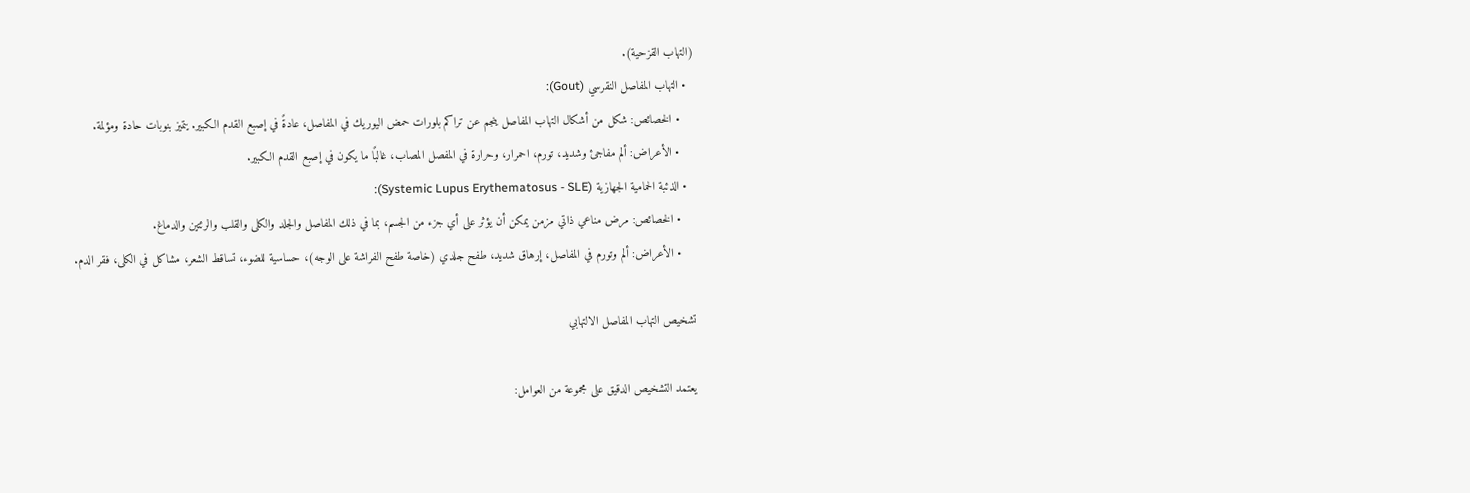(التهاب القزحية).
  • التهاب المفاصل النقرسي (Gout):
    • الخصائص: شكل من أشكال التهاب المفاصل ينجم عن تراكم بلورات حمض اليوريك في المفاصل، عادةً في إصبع القدم الكبير. يتميز بنوبات حادة ومؤلمة.
    • الأعراض: ألم مفاجئ وشديد، تورم، احمرار، وحرارة في المفصل المصاب، غالبًا ما يكون في إصبع القدم الكبير.
  • الذئبة الحمامية الجهازية (Systemic Lupus Erythematosus - SLE):
    • الخصائص: مرض مناعي ذاتي مزمن يمكن أن يؤثر على أي جزء من الجسم، بما في ذلك المفاصل والجلد والكلى والقلب والرئتين والدماغ.
    • الأعراض: ألم وتورم في المفاصل، إرهاق شديد، طفح جلدي (خاصة طفح الفراشة على الوجه)، حساسية للضوء، تساقط الشعر، مشاكل في الكلى، فقر الدم.

تشخيص التهاب المفاصل الالتهابي

يعتمد التشخيص الدقيق على مجموعة من العوامل: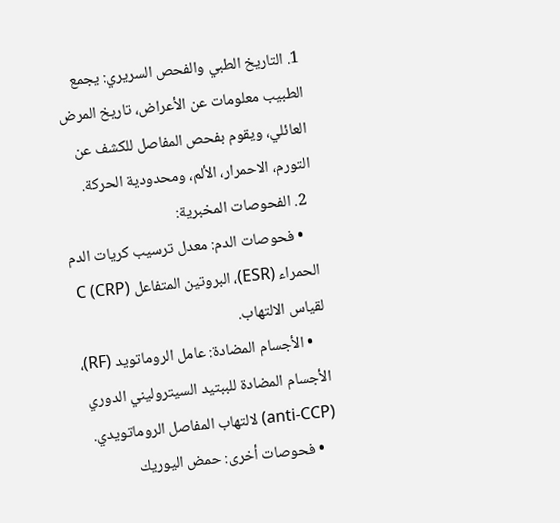1. التاريخ الطبي والفحص السريري: يجمع الطبيب معلومات عن الأعراض، تاريخ المرض العائلي، ويقوم بفحص المفاصل للكشف عن التورم، الاحمرار، الألم، ومحدودية الحركة.
  2. الفحوصات المخبرية:
    • فحوصات الدم: معدل ترسيب كريات الدم الحمراء (ESR)، البروتين المتفاعل C (CRP) لقياس الالتهاب.
    • الأجسام المضادة: عامل الروماتويد (RF)، الأجسام المضادة للببتيد السيتروليني الدوري (anti-CCP) لالتهاب المفاصل الروماتويدي.
    • فحوصات أخرى: حمض اليوريك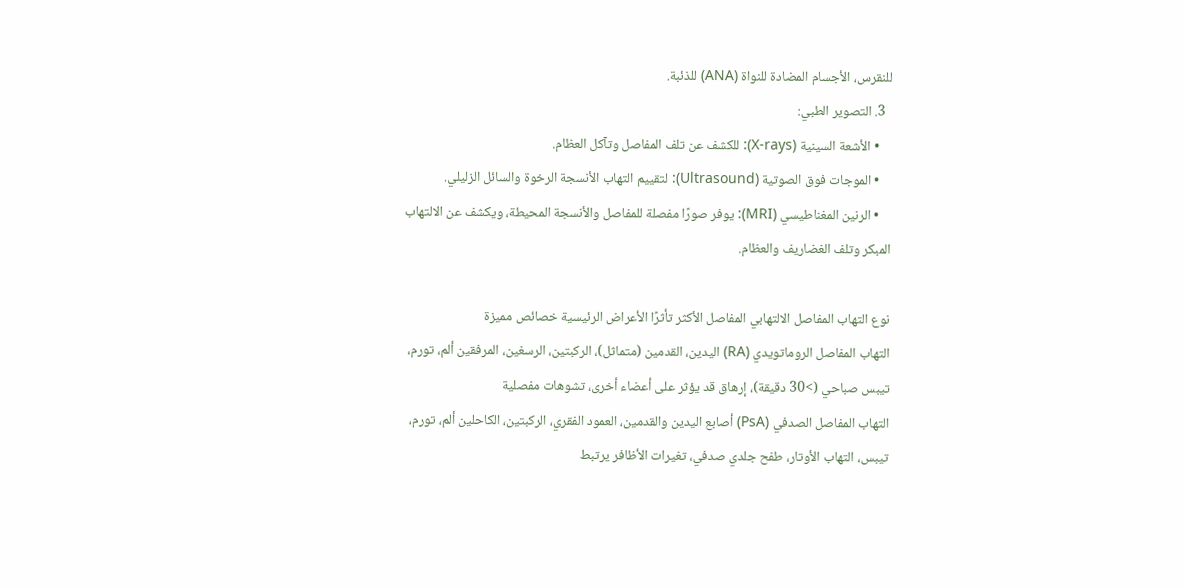للنقرس، الأجسام المضادة للنواة (ANA) للذئبة.
  3. التصوير الطبي:
    • الأشعة السينية (X-rays): للكشف عن تلف المفاصل وتآكل العظام.
    • الموجات فوق الصوتية (Ultrasound): لتقييم التهاب الأنسجة الرخوة والسائل الزليلي.
    • الرنين المغناطيسي (MRI): يوفر صورًا مفصلة للمفاصل والأنسجة المحيطة، ويكشف عن الالتهاب المبكر وتلف الغضاريف والعظام.

نوع التهاب المفاصل الالتهابي المفاصل الأكثر تأثرًا الأعراض الرئيسية خصائص مميزة
التهاب المفاصل الروماتويدي (RA) اليدين، القدمين (متماثل)، الركبتين، الرسغين، المرفقين ألم، تورم، تيبس صباحي (>30 دقيقة)، إرهاق قد يؤثر على أعضاء أخرى، تشوهات مفصلية
التهاب المفاصل الصدفي (PsA) أصابع اليدين والقدمين، العمود الفقري، الركبتين، الكاحلين ألم، تورم، تيبس، التهاب الأوتار، طفح جلدي صدفي، تغيرات الأظافر يرتبط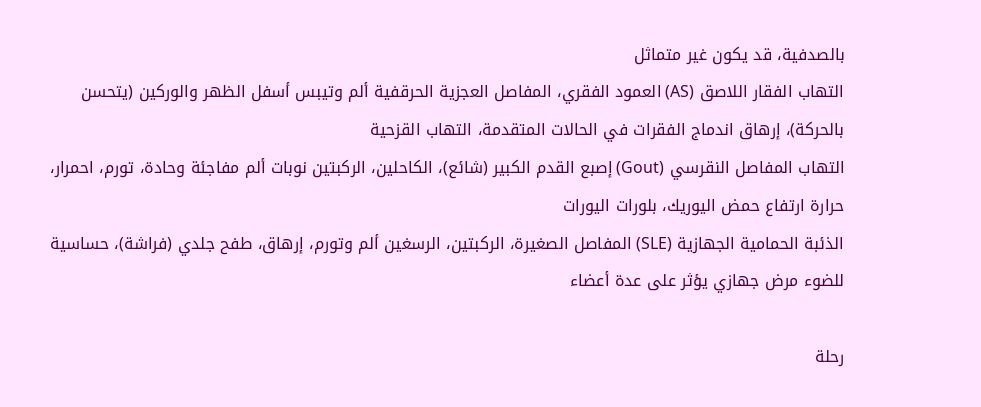بالصدفية، قد يكون غير متماثل
التهاب الفقار اللاصق (AS) العمود الفقري، المفاصل العجزية الحرقفية ألم وتيبس أسفل الظهر والوركين (يتحسن بالحركة)، إرهاق اندماج الفقرات في الحالات المتقدمة، التهاب القزحية
التهاب المفاصل النقرسي (Gout) إصبع القدم الكبير (شائع)، الكاحلين، الركبتين نوبات ألم مفاجئة وحادة، تورم، احمرار، حرارة ارتفاع حمض اليوريك، بلورات اليورات
الذئبة الحمامية الجهازية (SLE) المفاصل الصغيرة، الركبتين، الرسغين ألم وتورم، إرهاق، طفح جلدي (فراشة)، حساسية للضوء مرض جهازي يؤثر على عدة أعضاء

رحلة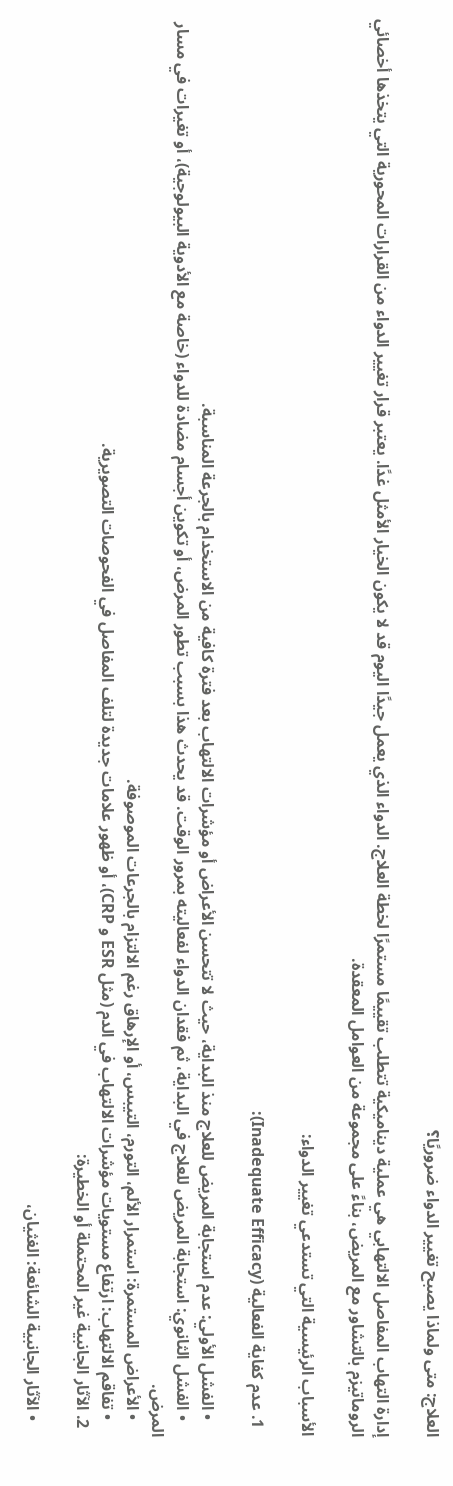العلاج: متى ولماذا يصبح تغيير الدواء ضروريًا؟

إدارة التهاب المفاصل الالتهابي هي عملية ديناميكية تتطلب تقييمًا مستمرًا لخطة العلاج. الدواء الذي يعمل جيدًا اليوم قد لا يكون الخيار الأمثل غدًا. يعتبر قرار تغيير الدواء من القرارات المحورية التي يتخذها أخصائي الروماتيزم بالتشاور مع المريض، بناءً على مجموعة من العوامل المعقدة.

الأسباب الرئيسية التي تستدعي تغيير الدواء:

  1. عدم كفاية الفعالية (Inadequate Efficacy):

    • الفشل الأولي: عدم استجابة المريض للعلاج منذ البداية، حيث لا تتحسن الأعراض أو مؤشرات الالتهاب بعد فترة كافية من الاستخدام بالجرعة المناسبة.
    • الفشل الثانوي: استجابة المريض للعلاج في البداية، ثم فقدان الدواء لفعاليته بمرور الوقت. قد يحدث هذا بسبب تطور المرض، أو تكوين أجسام مضادة للدواء (خاصة مع الأدوية البيولوجية)، أو تغيرات في مسار المرض.
    • الأعراض المستمرة: استمرار الألم، التورم، التيبس، أو الإرهاق رغم الالتزام بالجرعات الموصوفة.
    • تفاقم الالتهاب: ارتفاع مستويات مؤشرات الالتهاب في الدم (مثل ESR و CRP)، أو ظهور علامات جديدة لتلف المفاصل في الفحوصات التصويرية.
  2. الآثار الجانبية غير المحتملة أو الخطيرة:

    • الآثار الجانبية الشائعة: الغثيان،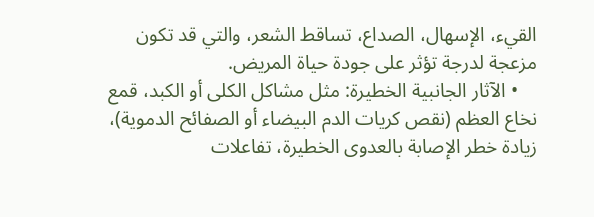القيء، الإسهال، الصداع، تساقط الشعر، والتي قد تكون مزعجة لدرجة تؤثر على جودة حياة المريض.
    • الآثار الجانبية الخطيرة: مثل مشاكل الكلى أو الكبد، قمع نخاع العظم (نقص كريات الدم البيضاء أو الصفائح الدموية)، زيادة خطر الإصابة بالعدوى الخطيرة، تفاعلات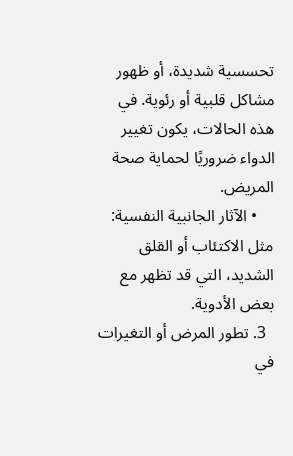تحسسية شديدة، أو ظهور مشاكل قلبية أو رئوية. في هذه الحالات، يكون تغيير الدواء ضروريًا لحماية صحة المريض.
    • الآثار الجانبية النفسية: مثل الاكتئاب أو القلق الشديد، التي قد تظهر مع بعض الأدوية.
  3. تطور المرض أو التغيرات في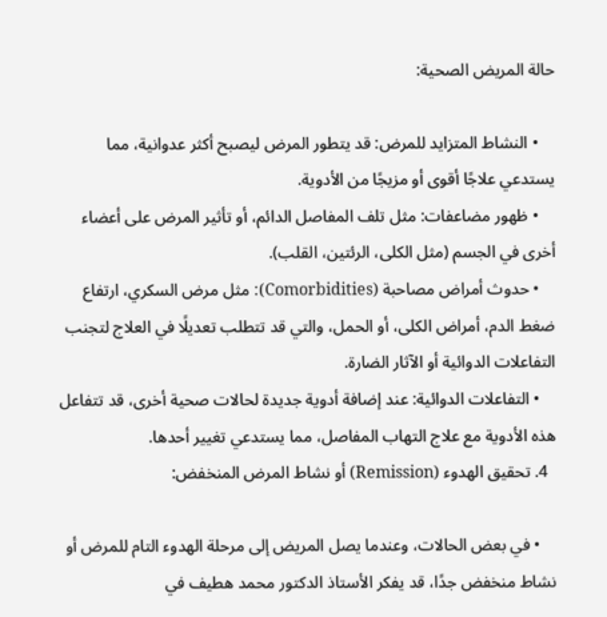حالة المريض الصحية:

    • النشاط المتزايد للمرض: قد يتطور المرض ليصبح أكثر عدوانية، مما يستدعي علاجًا أقوى أو مزيجًا من الأدوية.
    • ظهور مضاعفات: مثل تلف المفاصل الدائم، أو تأثير المرض على أعضاء أخرى في الجسم (مثل الكلى، الرئتين، القلب).
    • حدوث أمراض مصاحبة (Comorbidities): مثل مرض السكري، ارتفاع ضغط الدم، أمراض الكلى، أو الحمل، والتي قد تتطلب تعديلًا في العلاج لتجنب التفاعلات الدوائية أو الآثار الضارة.
    • التفاعلات الدوائية: عند إضافة أدوية جديدة لحالات صحية أخرى، قد تتفاعل هذه الأدوية مع علاج التهاب المفاصل، مما يستدعي تغيير أحدها.
  4. تحقيق الهدوء (Remission) أو نشاط المرض المنخفض:

    • في بعض الحالات، وعندما يصل المريض إلى مرحلة الهدوء التام للمرض أو نشاط منخفض جدًا، قد يفكر الأستاذ الدكتور محمد هطيف في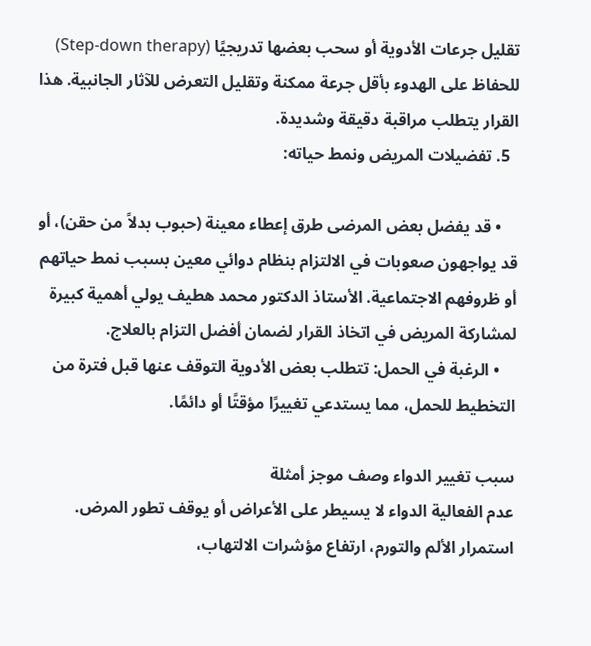تقليل جرعات الأدوية أو سحب بعضها تدريجيًا (Step-down therapy) للحفاظ على الهدوء بأقل جرعة ممكنة وتقليل التعرض للآثار الجانبية. هذا القرار يتطلب مراقبة دقيقة وشديدة.
  5. تفضيلات المريض ونمط حياته:

    • قد يفضل بعض المرضى طرق إعطاء معينة (حبوب بدلاً من حقن)، أو قد يواجهون صعوبات في الالتزام بنظام دوائي معين بسبب نمط حياتهم أو ظروفهم الاجتماعية. الأستاذ الدكتور محمد هطيف يولي أهمية كبيرة لمشاركة المريض في اتخاذ القرار لضمان أفضل التزام بالعلاج.
    • الرغبة في الحمل: تتطلب بعض الأدوية التوقف عنها قبل فترة من التخطيط للحمل، مما يستدعي تغييرًا مؤقتًا أو دائمًا.

سبب تغيير الدواء وصف موجز أمثلة
عدم الفعالية الدواء لا يسيطر على الأعراض أو يوقف تطور المرض. استمرار الألم والتورم، ارتفاع مؤشرات الالتهاب،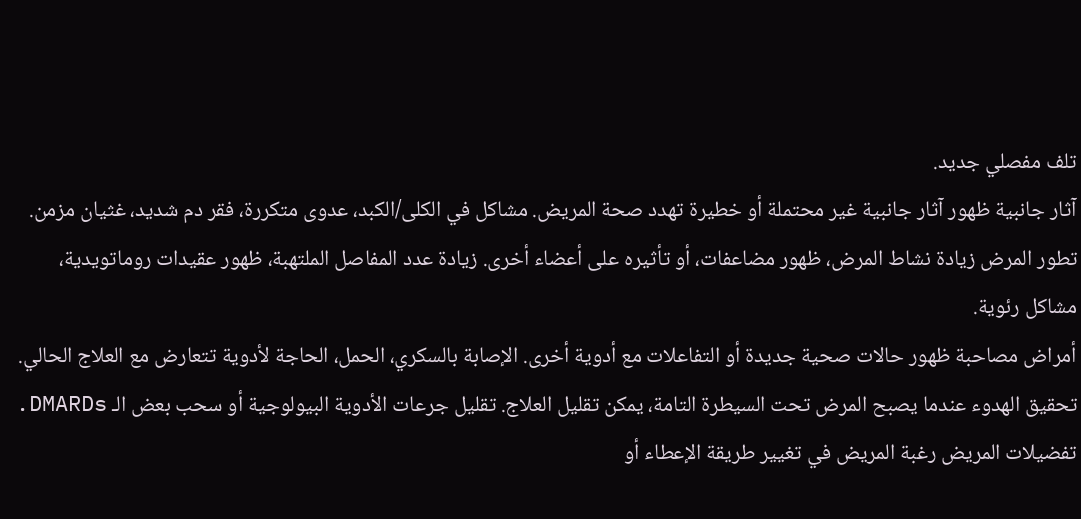تلف مفصلي جديد.
آثار جانبية ظهور آثار جانبية غير محتملة أو خطيرة تهدد صحة المريض. مشاكل في الكلى/الكبد، عدوى متكررة، فقر دم شديد، غثيان مزمن.
تطور المرض زيادة نشاط المرض، ظهور مضاعفات، أو تأثيره على أعضاء أخرى. زيادة عدد المفاصل الملتهبة، ظهور عقيدات روماتويدية، مشاكل رئوية.
أمراض مصاحبة ظهور حالات صحية جديدة أو التفاعلات مع أدوية أخرى. الإصابة بالسكري، الحمل، الحاجة لأدوية تتعارض مع العلاج الحالي.
تحقيق الهدوء عندما يصبح المرض تحت السيطرة التامة، يمكن تقليل العلاج. تقليل جرعات الأدوية البيولوجية أو سحب بعض الـ DMARDs.
تفضيلات المريض رغبة المريض في تغيير طريقة الإعطاء أو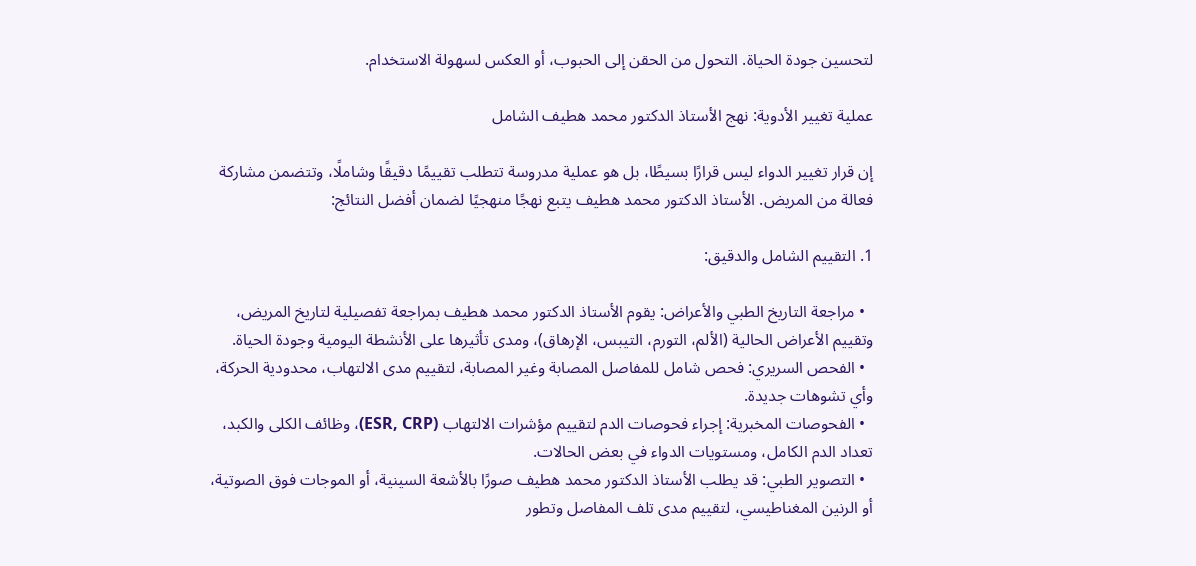لتحسين جودة الحياة. التحول من الحقن إلى الحبوب، أو العكس لسهولة الاستخدام.

عملية تغيير الأدوية: نهج الأستاذ الدكتور محمد هطيف الشامل

إن قرار تغيير الدواء ليس قرارًا بسيطًا، بل هو عملية مدروسة تتطلب تقييمًا دقيقًا وشاملًا، وتتضمن مشاركة فعالة من المريض. الأستاذ الدكتور محمد هطيف يتبع نهجًا منهجيًا لضمان أفضل النتائج:

1. التقييم الشامل والدقيق:

  • مراجعة التاريخ الطبي والأعراض: يقوم الأستاذ الدكتور محمد هطيف بمراجعة تفصيلية لتاريخ المريض، وتقييم الأعراض الحالية (الألم، التورم، التيبس، الإرهاق)، ومدى تأثيرها على الأنشطة اليومية وجودة الحياة.
  • الفحص السريري: فحص شامل للمفاصل المصابة وغير المصابة، لتقييم مدى الالتهاب، محدودية الحركة، وأي تشوهات جديدة.
  • الفحوصات المخبرية: إجراء فحوصات الدم لتقييم مؤشرات الالتهاب (ESR, CRP)، وظائف الكلى والكبد، تعداد الدم الكامل، ومستويات الدواء في بعض الحالات.
  • التصوير الطبي: قد يطلب الأستاذ الدكتور محمد هطيف صورًا بالأشعة السينية، أو الموجات فوق الصوتية، أو الرنين المغناطيسي، لتقييم مدى تلف المفاصل وتطور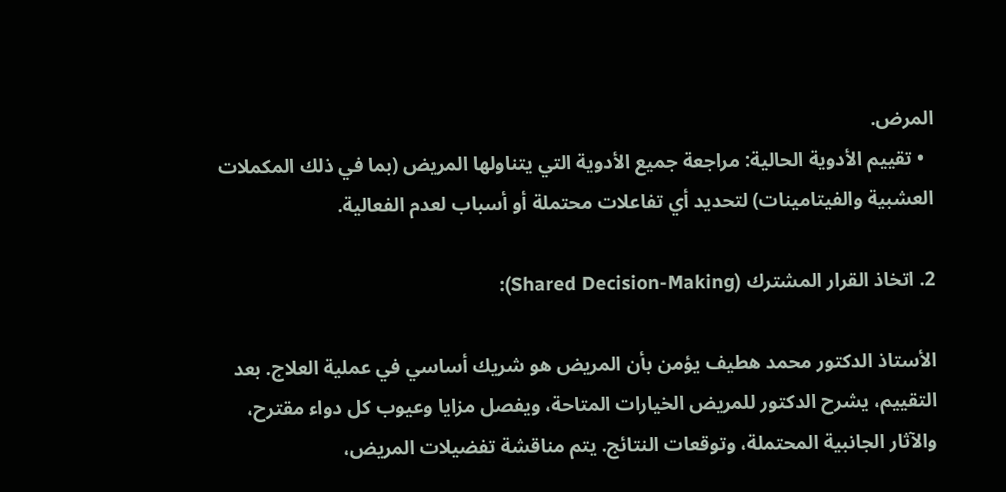المرض.
  • تقييم الأدوية الحالية: مراجعة جميع الأدوية التي يتناولها المريض (بما في ذلك المكملات العشبية والفيتامينات) لتحديد أي تفاعلات محتملة أو أسباب لعدم الفعالية.

2. اتخاذ القرار المشترك (Shared Decision-Making):

الأستاذ الدكتور محمد هطيف يؤمن بأن المريض هو شريك أساسي في عملية العلاج. بعد التقييم، يشرح الدكتور للمريض الخيارات المتاحة، ويفصل مزايا وعيوب كل دواء مقترح، والآثار الجانبية المحتملة، وتوقعات النتائج. يتم مناقشة تفضيلات المريض،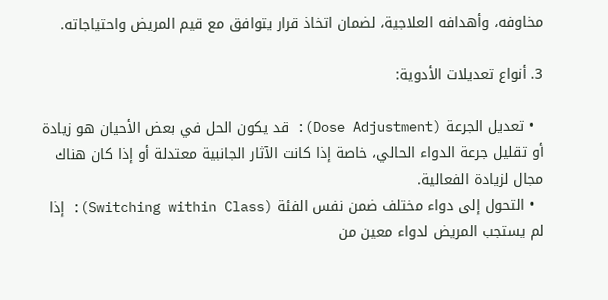مخاوفه، وأهدافه العلاجية، لضمان اتخاذ قرار يتوافق مع قيم المريض واحتياجاته.

3. أنواع تعديلات الأدوية:

  • تعديل الجرعة (Dose Adjustment): قد يكون الحل في بعض الأحيان هو زيادة أو تقليل جرعة الدواء الحالي، خاصة إذا كانت الآثار الجانبية معتدلة أو إذا كان هناك مجال لزيادة الفعالية.
  • التحول إلى دواء مختلف ضمن نفس الفئة (Switching within Class): إذا لم يستجب المريض لدواء معين من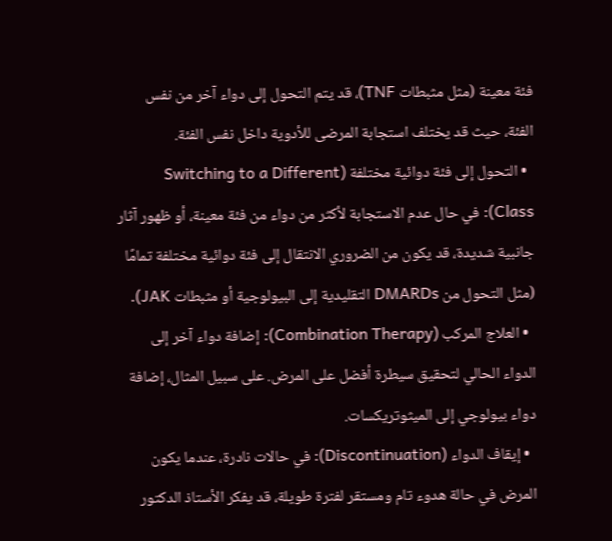فئة معينة (مثل مثبطات TNF)، قد يتم التحول إلى دواء آخر من نفس الفئة، حيث قد يختلف استجابة المرضى للأدوية داخل نفس الفئة.
  • التحول إلى فئة دوائية مختلفة (Switching to a Different Class): في حال عدم الاستجابة لأكثر من دواء من فئة معينة، أو ظهور آثار جانبية شديدة، قد يكون من الضروري الانتقال إلى فئة دوائية مختلفة تمامًا (مثل التحول من DMARDs التقليدية إلى البيولوجية أو مثبطات JAK).
  • العلاج المركب (Combination Therapy): إضافة دواء آخر إلى الدواء الحالي لتحقيق سيطرة أفضل على المرض. على سبيل المثال، إضافة دواء بيولوجي إلى الميثوتريكسات.
  • إيقاف الدواء (Discontinuation): في حالات نادرة، عندما يكون المرض في حالة هدوء تام ومستقر لفترة طويلة، قد يفكر الأستاذ الدكتور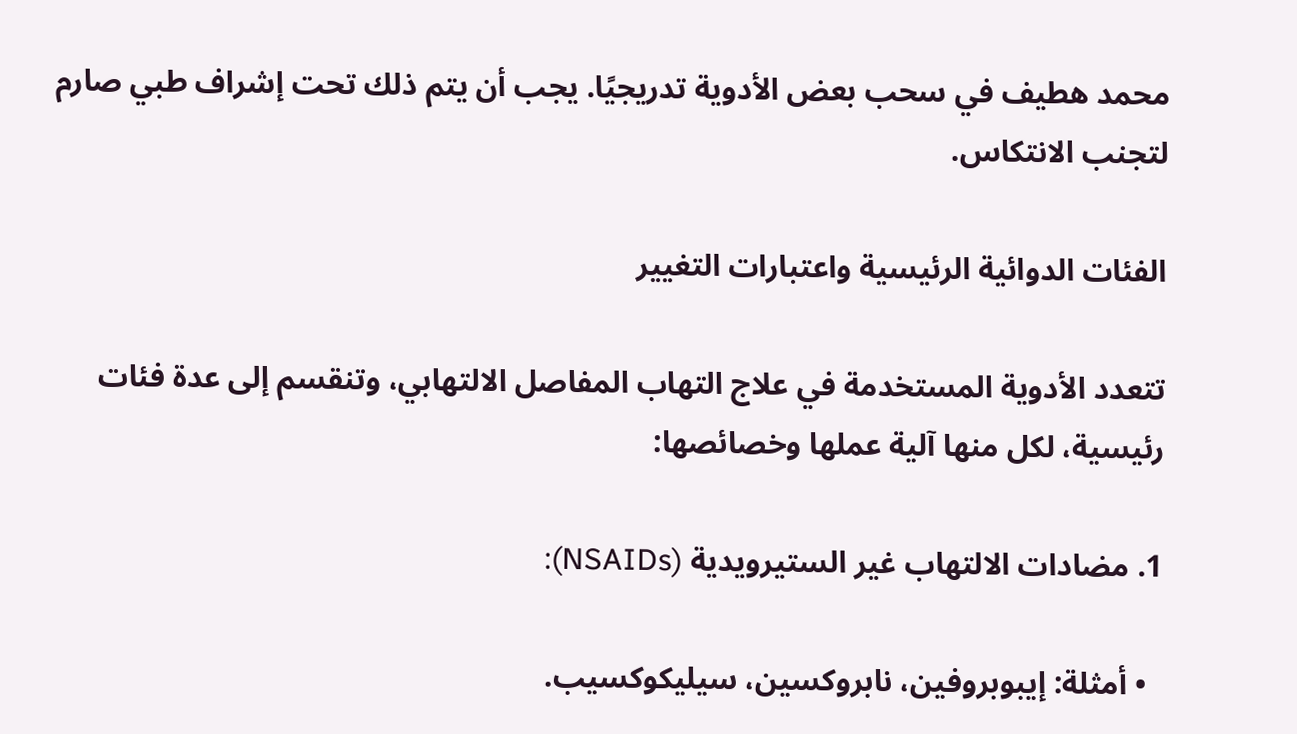محمد هطيف في سحب بعض الأدوية تدريجيًا. يجب أن يتم ذلك تحت إشراف طبي صارم لتجنب الانتكاس.

الفئات الدوائية الرئيسية واعتبارات التغيير

تتعدد الأدوية المستخدمة في علاج التهاب المفاصل الالتهابي، وتنقسم إلى عدة فئات رئيسية، لكل منها آلية عملها وخصائصها:

1. مضادات الالتهاب غير الستيرويدية (NSAIDs):

  • أمثلة: إيبوبروفين، نابروكسين، سيليكوكسيب.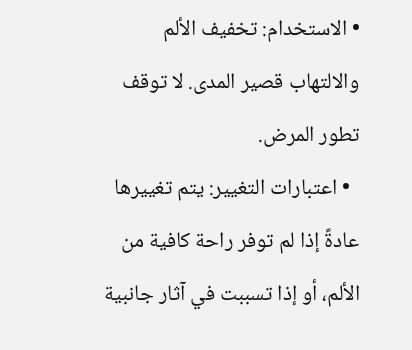• الاستخدام: تخفيف الألم والالتهاب قصير المدى. لا توقف تطور المرض.
  • اعتبارات التغيير: يتم تغييرها عادةً إذا لم توفر راحة كافية من الألم، أو إذا تسببت في آثار جانبية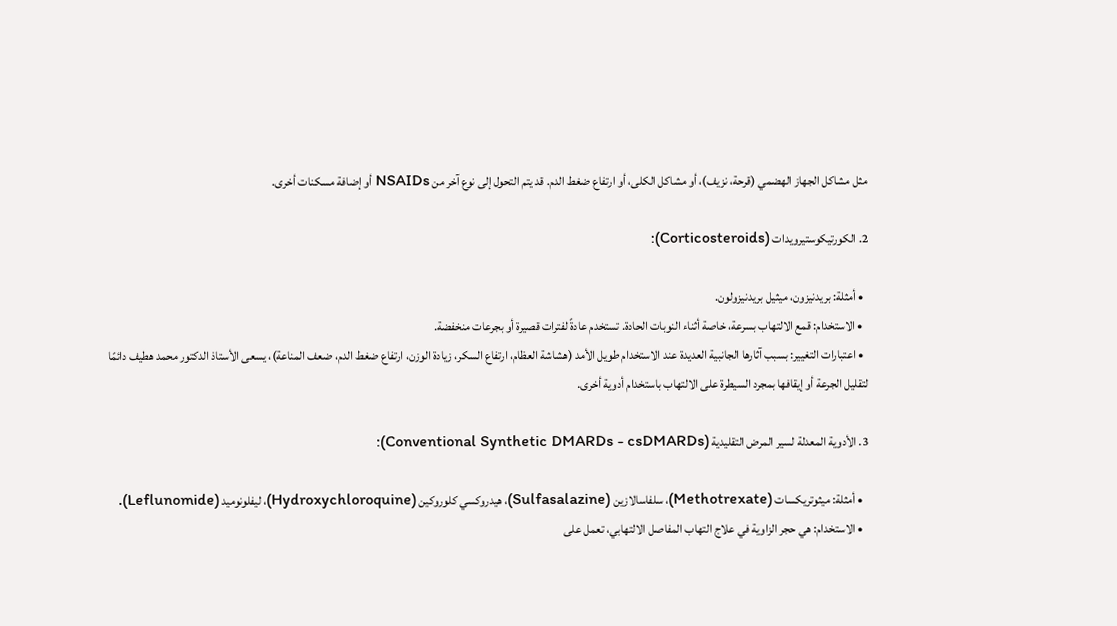مثل مشاكل الجهاز الهضمي (قرحة، نزيف)، أو مشاكل الكلى، أو ارتفاع ضغط الدم. قد يتم التحول إلى نوع آخر من NSAIDs أو إضافة مسكنات أخرى.

2. الكورتيكوستيرويدات (Corticosteroids):

  • أمثلة: بريدنيزون، ميثيل بريدنيزولون.
  • الاستخدام: قمع الالتهاب بسرعة، خاصة أثناء النوبات الحادة. تستخدم عادةً لفترات قصيرة أو بجرعات منخفضة.
  • اعتبارات التغيير: بسبب آثارها الجانبية العديدة عند الاستخدام طويل الأمد (هشاشة العظام، ارتفاع السكر، زيادة الوزن، ارتفاع ضغط الدم، ضعف المناعة)، يسعى الأستاذ الدكتور محمد هطيف دائمًا لتقليل الجرعة أو إيقافها بمجرد السيطرة على الالتهاب باستخدام أدوية أخرى.

3. الأدوية المعدلة لسير المرض التقليدية (Conventional Synthetic DMARDs - csDMARDs):

  • أمثلة: ميثوتريكسات (Methotrexate)، سلفاسالازين (Sulfasalazine)، هيدروكسي كلوروكين (Hydroxychloroquine)، ليفلونوميد (Leflunomide).
  • الاستخدام: هي حجر الزاوية في علاج التهاب المفاصل الالتهابي، تعمل على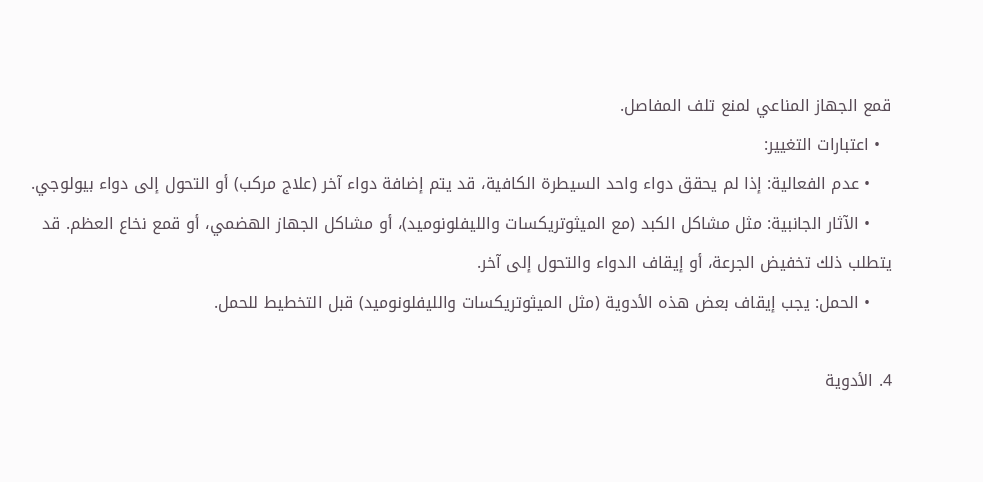قمع الجهاز المناعي لمنع تلف المفاصل.
  • اعتبارات التغيير:
    • عدم الفعالية: إذا لم يحقق دواء واحد السيطرة الكافية، قد يتم إضافة دواء آخر (علاج مركب) أو التحول إلى دواء بيولوجي.
    • الآثار الجانبية: مثل مشاكل الكبد (مع الميثوتريكسات والليفلونوميد)، أو مشاكل الجهاز الهضمي، أو قمع نخاع العظم. قد يتطلب ذلك تخفيض الجرعة، أو إيقاف الدواء والتحول إلى آخر.
    • الحمل: يجب إيقاف بعض هذه الأدوية (مثل الميثوتريكسات والليفلونوميد) قبل التخطيط للحمل.

4. الأدوية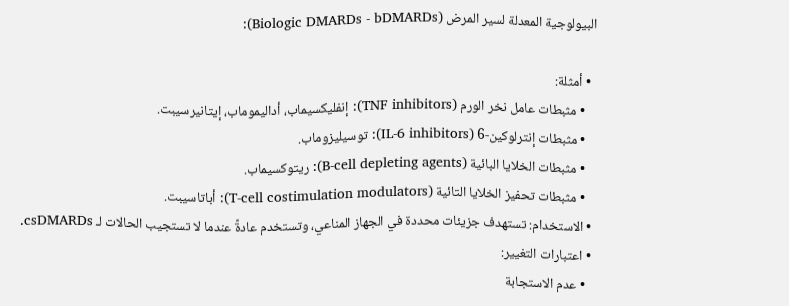البيولوجية المعدلة لسير المرض (Biologic DMARDs - bDMARDs):

  • أمثلة:
    • مثبطات عامل نخر الورم (TNF inhibitors): إنفليكسيماب، أداليموماب، إيتانيرسيبت.
    • مثبطات إنترلوكين-6 (IL-6 inhibitors): توسيليزوماب.
    • مثبطات الخلايا البائية (B-cell depleting agents): ريتوكسيماب.
    • مثبطات تحفيز الخلايا التائية (T-cell costimulation modulators): أباتاسيبت.
  • الاستخدام: تستهدف جزيئات محددة في الجهاز المناعي، وتستخدم عادةً عندما لا تستجيب الحالات لـ csDMARDs.
  • اعتبارات التغيير:
    • عدم الاستجابة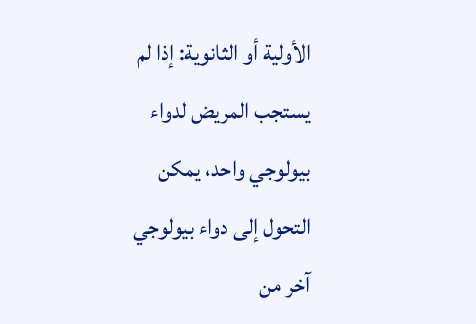الأولية أو الثانوية: إذا لم يستجب المريض لدواء بيولوجي واحد، يمكن التحول إلى دواء بيولوجي آخر من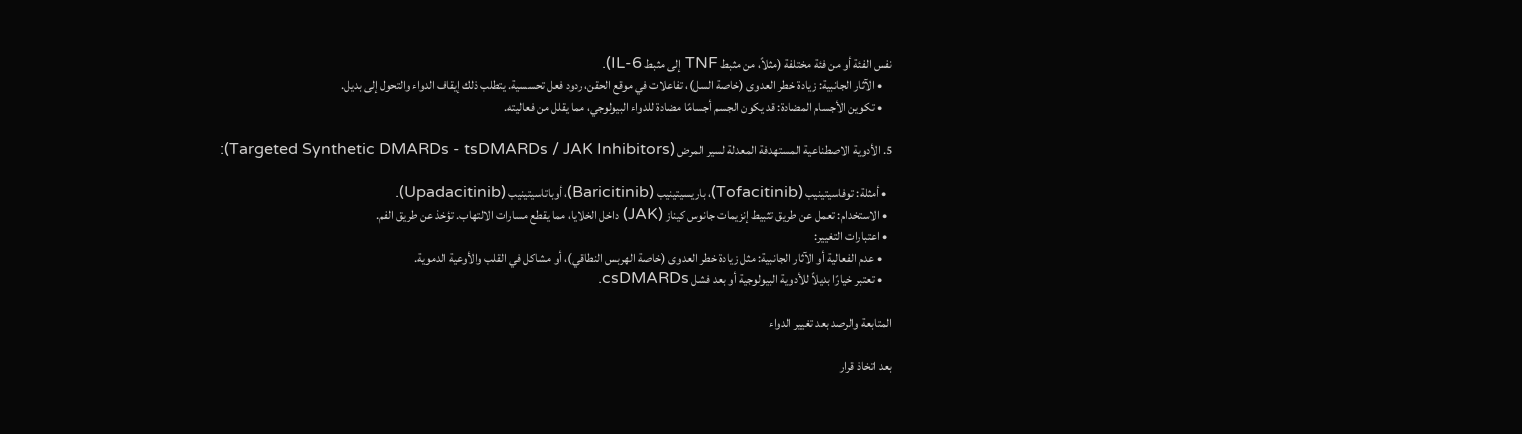نفس الفئة أو من فئة مختلفة (مثلاً، من مثبط TNF إلى مثبط IL-6).
    • الآثار الجانبية: زيادة خطر العدوى (خاصة السل)، تفاعلات في موقع الحقن، ردود فعل تحسسية. يتطلب ذلك إيقاف الدواء والتحول إلى بديل.
    • تكوين الأجسام المضادة: قد يكون الجسم أجسامًا مضادة للدواء البيولوجي، مما يقلل من فعاليته.

5. الأدوية الاصطناعية المستهدفة المعدلة لسير المرض (Targeted Synthetic DMARDs - tsDMARDs / JAK Inhibitors):

  • أمثلة: توفاسيتينيب (Tofacitinib)، باريسيتينيب (Baricitinib)، أوباتاسيتينيب (Upadacitinib).
  • الاستخدام: تعمل عن طريق تثبيط إنزيمات جانوس كيناز (JAK) داخل الخلايا، مما يقطع مسارات الالتهاب. تؤخذ عن طريق الفم.
  • اعتبارات التغيير:
    • عدم الفعالية أو الآثار الجانبية: مثل زيادة خطر العدوى (خاصة الهربس النطاقي)، أو مشاكل في القلب والأوعية الدموية.
    • تعتبر خيارًا بديلاً للأدوية البيولوجية أو بعد فشل csDMARDs.

المتابعة والرصد بعد تغيير الدواء

بعد اتخاذ قرار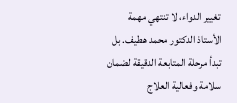تغيير الدواء، لا تنتهي مهمة الأستاذ الدكتور محمد هطيف. بل تبدأ مرحلة المتابعة الدقيقة لضمان سلامة وفعالية العلاج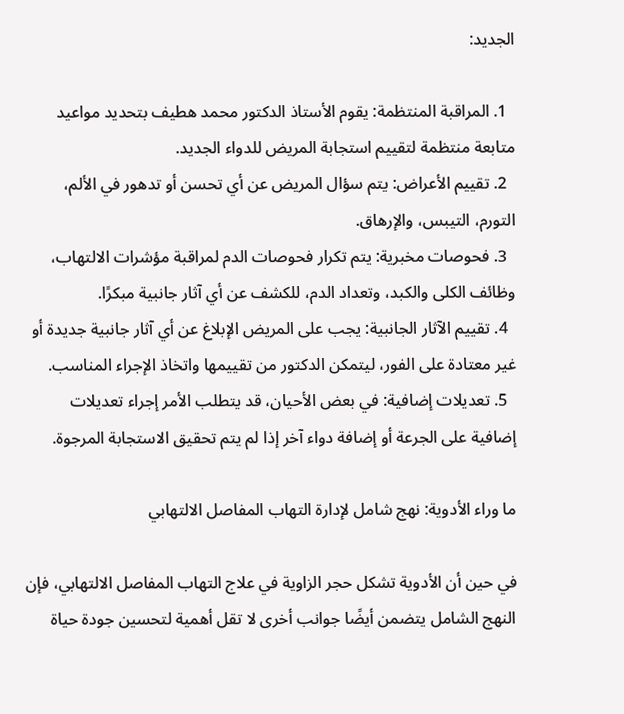الجديد:

  1. المراقبة المنتظمة: يقوم الأستاذ الدكتور محمد هطيف بتحديد مواعيد متابعة منتظمة لتقييم استجابة المريض للدواء الجديد.
  2. تقييم الأعراض: يتم سؤال المريض عن أي تحسن أو تدهور في الألم، التورم، التيبس، والإرهاق.
  3. فحوصات مخبرية: يتم تكرار فحوصات الدم لمراقبة مؤشرات الالتهاب، وظائف الكلى والكبد، وتعداد الدم، للكشف عن أي آثار جانبية مبكرًا.
  4. تقييم الآثار الجانبية: يجب على المريض الإبلاغ عن أي آثار جانبية جديدة أو غير معتادة على الفور، ليتمكن الدكتور من تقييمها واتخاذ الإجراء المناسب.
  5. تعديلات إضافية: في بعض الأحيان، قد يتطلب الأمر إجراء تعديلات إضافية على الجرعة أو إضافة دواء آخر إذا لم يتم تحقيق الاستجابة المرجوة.

ما وراء الأدوية: نهج شامل لإدارة التهاب المفاصل الالتهابي

في حين أن الأدوية تشكل حجر الزاوية في علاج التهاب المفاصل الالتهابي، فإن النهج الشامل يتضمن أيضًا جوانب أخرى لا تقل أهمية لتحسين جودة حياة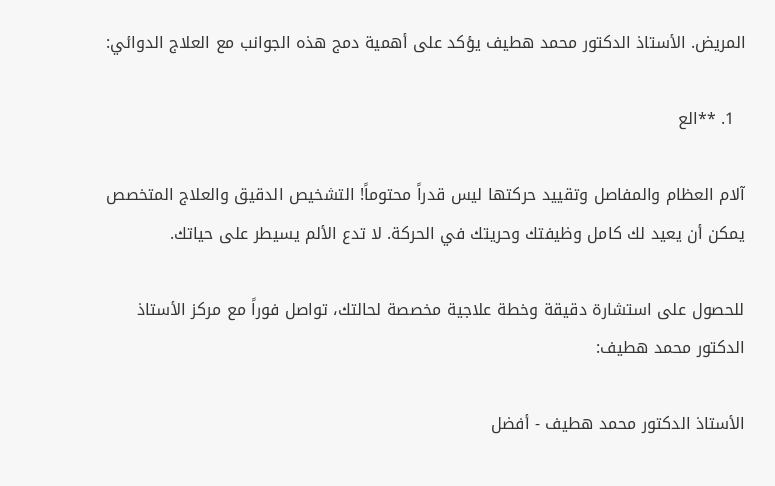المريض. الأستاذ الدكتور محمد هطيف يؤكد على أهمية دمج هذه الجوانب مع العلاج الدوائي:

  1. **الع

آلام العظام والمفاصل وتقييد حركتها ليس قدراً محتوماً! التشخيص الدقيق والعلاج المتخصص يمكن أن يعيد لك كامل وظيفتك وحريتك في الحركة. لا تدع الألم يسيطر على حياتك.

للحصول على استشارة دقيقة وخطة علاجية مخصصة لحالتك، تواصل فوراً مع مركز الأستاذ الدكتور محمد هطيف:

الأستاذ الدكتور محمد هطيف - أفضل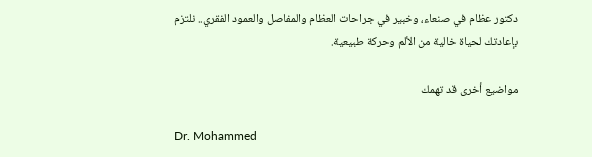دكتور عظام في صنعاء، وخبير في جراحات العظام والمفاصل والعمود الفقري.. نلتزم بإعادتك لحياة خالية من الألم وحركة طبيعية.

مواضيع أخرى قد تهمك

Dr. Mohammed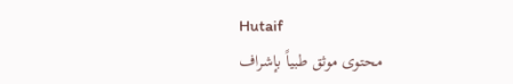Hutaif
محتوى موثق طبياً بإشراف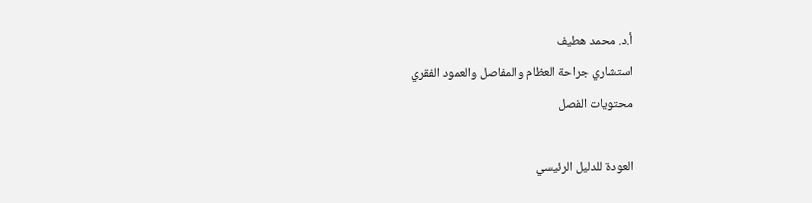أ.د. محمد هطيف
استشاري جراحة العظام والمفاصل والعمود الفقري
محتويات الفصل

العودة للدليل الرئيسي